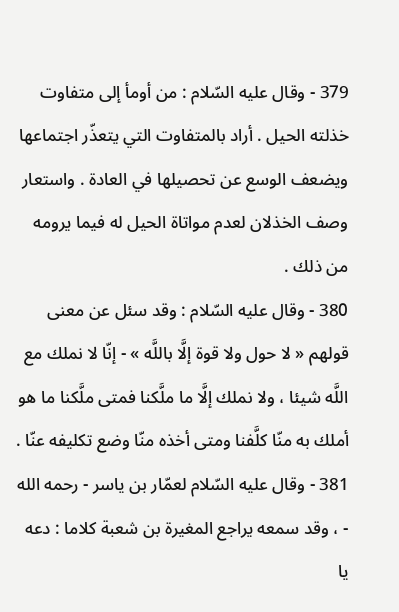379 - وقال عليه السّلام : من أومأ إلى متفاوت خذلته الحيل . أراد بالمتفاوت التي يتعذّر اجتماعها ويضعف الوسع عن تحصيلها في العادة . واستعار وصف الخذلان لعدم مواتاة الحيل له فيما يرومه من ذلك .
380 - وقال عليه السّلام : وقد سئل عن معنى قولهم « لا حول ولا قوة إلَّا باللَّه » - إنّا لا نملك مع اللَّه شيئا ، ولا نملك إلَّا ما ملَّكنا فمتى ملَّكنا ما هو أملك به منّا كلَّفنا ومتى أخذه منّا وضع تكليفه عنّا .
381 - وقال عليه السّلام لعمّار بن ياسر - رحمه الله - ، وقد سمعه يراجع المغيرة بن شعبة كلاما : دعه يا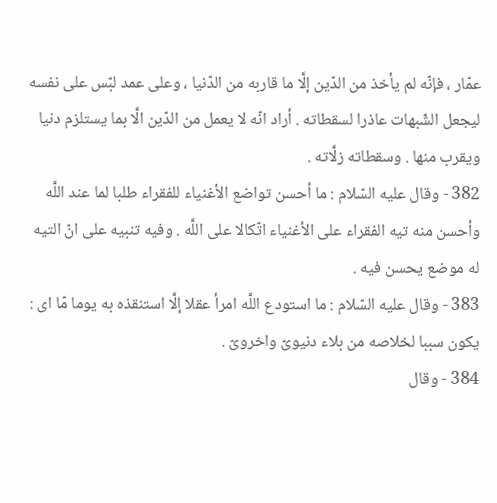عمّار ، فإنّه لم يأخذ من الدّين إلَّا ما قاربه من الدّنيا ، وعلى عمد لبّس على نفسه ليجعل الشّبهات عاذرا لسقطاته . أراد انّه لا يعمل من الدّين الَّا بما يستلزم دنيا ويقرب منها . وسقطاته زلَّاته .
382 - وقال عليه السّلام : ما أحسن تواضع الأغنياء للفقراء طلبا لما عند اللَّه وأحسن منه تيه الفقراء على الأغنياء اتّكالا على اللَّه . وفيه تنبيه على انّ التيه له موضع يحسن فيه .
383 - وقال عليه السّلام : ما استودع اللَّه امرأ عقلا إلَّا استنقذه به يوما مّا اى : يكون سببا لخلاصه من بلاء دنيوىّ واخروىّ .
384 - وقال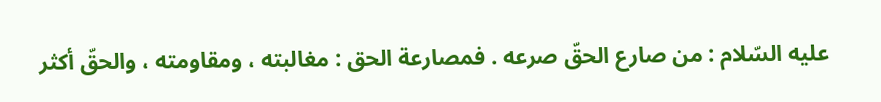عليه السّلام : من صارع الحقّ صرعه . فمصارعة الحق : مغالبته ، ومقاومته ، والحقّ أكثر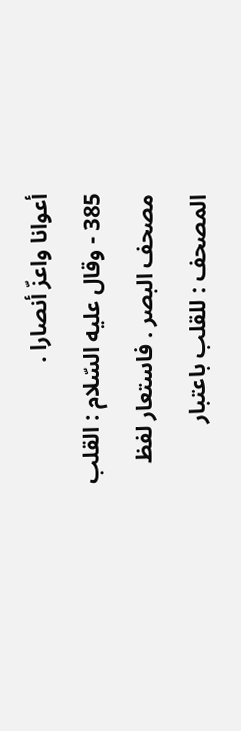أعوانا واعزّ أنصارا .
385 - وقال عليه السّلام : القلب مصحف البصر . فاستعار لفظ المصحف : للقلب باعتبار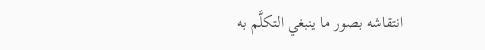انتقاشه بصور ما ينبغي التكلَّم به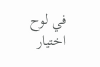في لوح
اختيار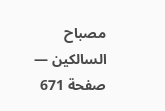مصباح السالكين — صفحة 671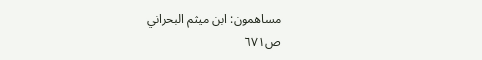مساهمون: ابن ميثم البحراني
ص٦٧١